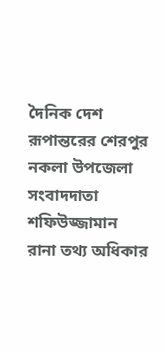দৈনিক দেশ রূপান্তরের শেরপুর নকলা উপজেলা সংবাদদাতা শফিউজ্জামান রানা তথ্য অধিকার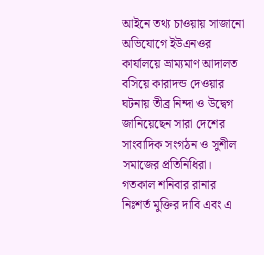আইনে তথ্য চাওয়ায় সাজানো অভিযোগে ইউএনওর কার্যালয়ে ভ্রাম্যমাণ আদালত বসিয়ে কারাদন্ড দেওয়ার ঘটনায় তীব্র নিন্দা ও উদ্বেগ জানিয়েছেন সারা দেশের সাংবাদিক সংগঠন ও সুশীল সমাজের প্রতিনিধিরা। গতকাল শনিবার রানার নিঃশর্ত মুক্তির দাবি এবং এ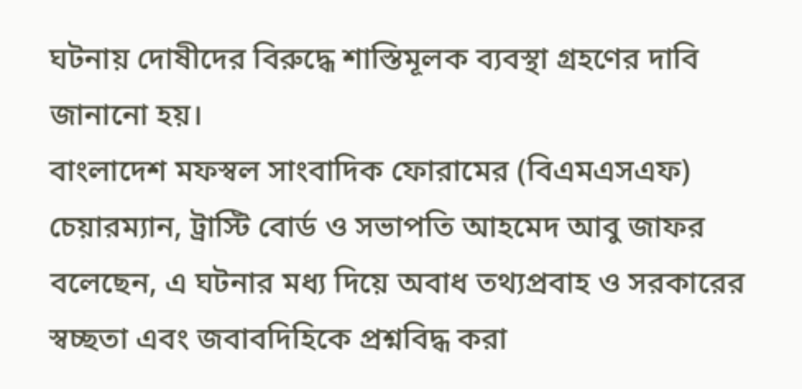ঘটনায় দোষীদের বিরুদ্ধে শাস্তিমূলক ব্যবস্থা গ্রহণের দাবি জানানো হয়।
বাংলাদেশ মফস্বল সাংবাদিক ফোরামের (বিএমএসএফ) চেয়ারম্যান, ট্রাস্টি বোর্ড ও সভাপতি আহমেদ আবু জাফর বলেছেন, এ ঘটনার মধ্য দিয়ে অবাধ তথ্যপ্রবাহ ও সরকারের স্বচ্ছতা এবং জবাবদিহিকে প্রশ্নবিদ্ধ করা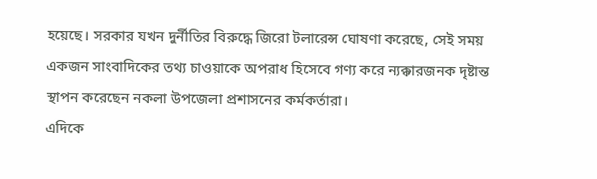হয়েছে। সরকার যখন দুর্নীতির বিরুদ্ধে জিরো টলারেন্স ঘোষণা করেছে, সেই সময় একজন সাংবাদিকের তথ্য চাওয়াকে অপরাধ হিসেবে গণ্য করে ন্যক্কারজনক দৃষ্টান্ত স্থাপন করেছেন নকলা উপজেলা প্রশাসনের কর্মকর্তারা।
এদিকে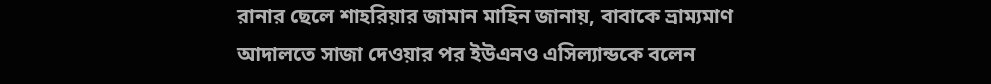রানার ছেলে শাহরিয়ার জামান মাহিন জানায়, বাবাকে ভ্রাম্যমাণ আদালতে সাজা দেওয়ার পর ইউএনও এসিল্যান্ডকে বলেন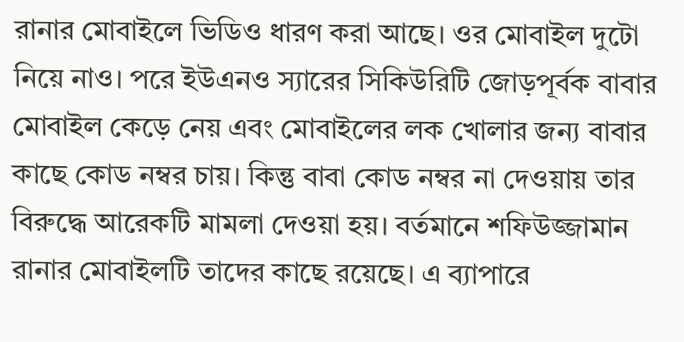রানার মোবাইলে ভিডিও ধারণ করা আছে। ওর মোবাইল দুটো নিয়ে নাও। পরে ইউএনও স্যারের সিকিউরিটি জোড়পূর্বক বাবার মোবাইল কেড়ে নেয় এবং মোবাইলের লক খোলার জন্য বাবার কাছে কোড নম্বর চায়। কিন্তু বাবা কোড নম্বর না দেওয়ায় তার বিরুদ্ধে আরেকটি মামলা দেওয়া হয়। বর্তমানে শফিউজ্জামান রানার মোবাইলটি তাদের কাছে রয়েছে। এ ব্যাপারে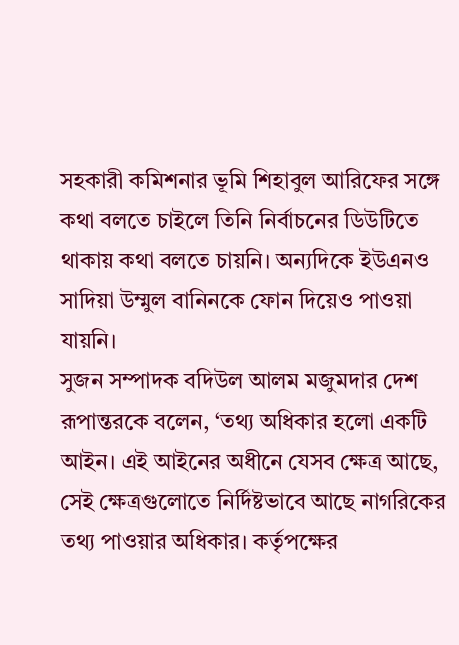সহকারী কমিশনার ভূমি শিহাবুল আরিফের সঙ্গে কথা বলতে চাইলে তিনি নির্বাচনের ডিউটিতে থাকায় কথা বলতে চায়নি। অন্যদিকে ইউএনও সাদিয়া উম্মুল বানিনকে ফোন দিয়েও পাওয়া যায়নি।
সুজন সম্পাদক বদিউল আলম মজুমদার দেশ রূপান্তরকে বলেন, ‘তথ্য অধিকার হলো একটি আইন। এই আইনের অধীনে যেসব ক্ষেত্র আছে, সেই ক্ষেত্রগুলোতে নির্দিষ্টভাবে আছে নাগরিকের তথ্য পাওয়ার অধিকার। কর্তৃপক্ষের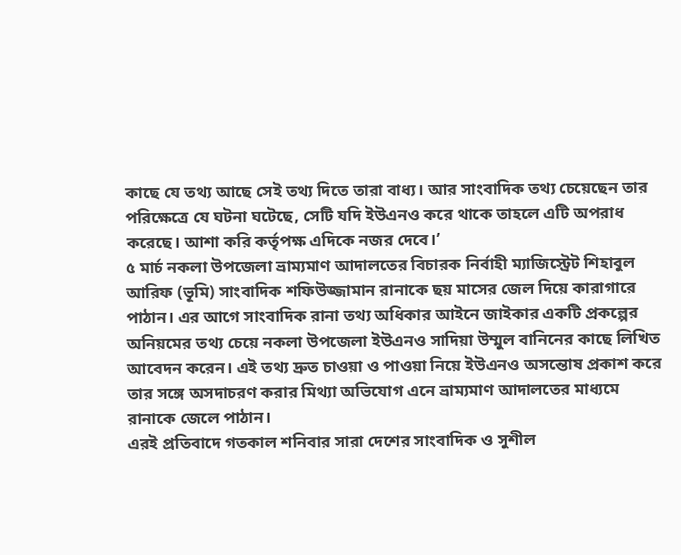কাছে যে তথ্য আছে সেই তথ্য দিতে তারা বাধ্য। আর সাংবাদিক তথ্য চেয়েছেন তার পরিক্ষেত্রে যে ঘটনা ঘটেছে, সেটি যদি ইউএনও করে থাকে তাহলে এটি অপরাধ করেছে। আশা করি কর্তৃপক্ষ এদিকে নজর দেবে।’
৫ মার্চ নকলা উপজেলা ভ্রাম্যমাণ আদালতের বিচারক নির্বাহী ম্যাজিস্ট্রেট শিহাবুল আরিফ (ভূমি) সাংবাদিক শফিউজ্জামান রানাকে ছয় মাসের জেল দিয়ে কারাগারে পাঠান। এর আগে সাংবাদিক রানা তথ্য অধিকার আইনে জাইকার একটি প্রকল্পের অনিয়মের তথ্য চেয়ে নকলা উপজেলা ইউএনও সাদিয়া উম্মুল বানিনের কাছে লিখিত আবেদন করেন। এই তথ্য দ্রুত চাওয়া ও পাওয়া নিয়ে ইউএনও অসন্তোষ প্রকাশ করে তার সঙ্গে অসদাচরণ করার মিথ্যা অভিযোগ এনে ভ্রাম্যমাণ আদালতের মাধ্যমে রানাকে জেলে পাঠান।
এরই প্রতিবাদে গতকাল শনিবার সারা দেশের সাংবাদিক ও সুশীল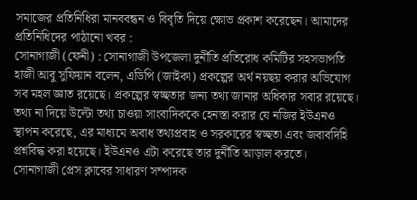সমাজের প্রতিনিধিরা মানববন্ধন ও বিবৃতি দিয়ে ক্ষোভ প্রকাশ করেছেন। আমাদের প্রতিনিধিদের পাঠানো খবর :
সোনাগাজী (ফেনী) : সোনাগাজী উপজেলা দুর্নীতি প্রতিরোধ কমিটির সহসভাপতি হাজী আবু সুফিয়ান বলেন, এডিপি (জাইকা) প্রকল্পের অর্থ নয়ছয় করার অভিযোগ সব মহল জ্ঞাত রয়েছে। প্রকল্পের স্বচ্ছতার জন্য তথ্য জানার অধিকার সবার রয়েছে। তথ্য না দিয়ে উল্টো তথ্য চাওয়া সাংবাদিককে হেনস্তা করার যে নজির ইউএনও স্থাপন করেছে, এর মাধ্যমে অবাধ তথ্যপ্রবাহ ও সরকারের স্বচ্ছতা এবং জবাবদিহি প্রশ্নবিদ্ধ করা হয়েছে। ইউএনও এটা করেছে তার দুর্নীতি আড়াল করতে।
সোনাগাজী প্রেস ক্লাবের সাধারণ সম্পাদক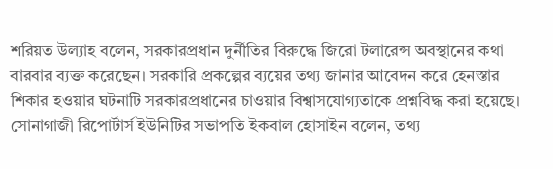শরিয়ত উল্যাহ বলেন, সরকারপ্রধান দুর্নীতির বিরুদ্ধে জিরো টলারেন্স অবস্থানের কথা বারবার ব্যক্ত করেছেন। সরকারি প্রকল্পের ব্যয়ের তথ্য জানার আবেদন করে হেনস্তার শিকার হওয়ার ঘটনাটি সরকারপ্রধানের চাওয়ার বিশ্বাসযোগ্যতাকে প্রশ্নবিদ্ধ করা হয়েছে।
সোনাগাজী রিপোর্টার্স ইউনিটির সভাপতি ইকবাল হোসাইন বলেন, তথ্য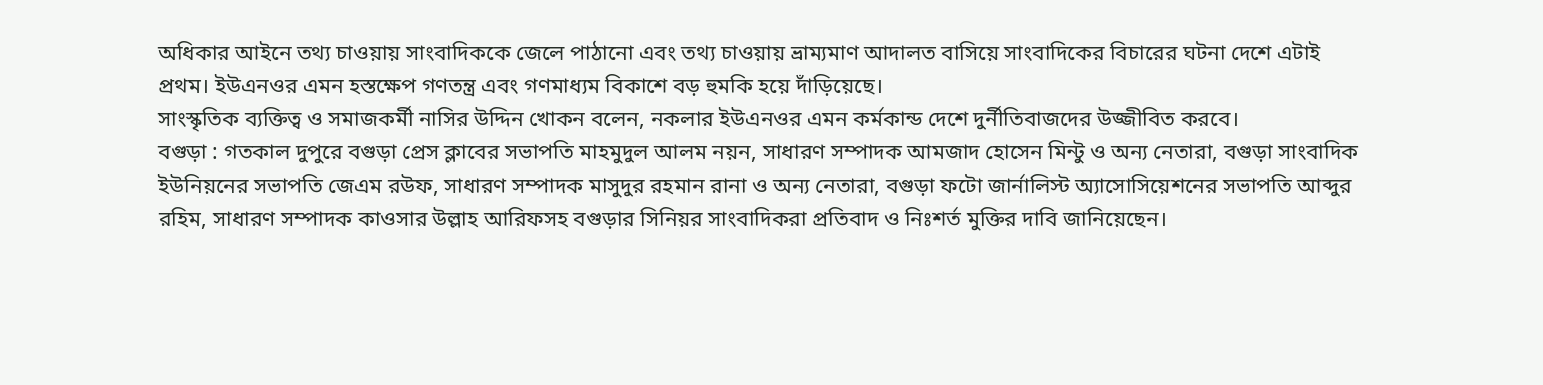অধিকার আইনে তথ্য চাওয়ায় সাংবাদিককে জেলে পাঠানো এবং তথ্য চাওয়ায় ভ্রাম্যমাণ আদালত বাসিয়ে সাংবাদিকের বিচারের ঘটনা দেশে এটাই প্রথম। ইউএনওর এমন হস্তক্ষেপ গণতন্ত্র এবং গণমাধ্যম বিকাশে বড় হুমকি হয়ে দাঁড়িয়েছে।
সাংস্কৃতিক ব্যক্তিত্ব ও সমাজকর্মী নাসির উদ্দিন খোকন বলেন, নকলার ইউএনওর এমন কর্মকান্ড দেশে দুর্নীতিবাজদের উজ্জীবিত করবে।
বগুড়া : গতকাল দুপুরে বগুড়া প্রেস ক্লাবের সভাপতি মাহমুদুল আলম নয়ন, সাধারণ সম্পাদক আমজাদ হোসেন মিন্টু ও অন্য নেতারা, বগুড়া সাংবাদিক ইউনিয়নের সভাপতি জেএম রউফ, সাধারণ সম্পাদক মাসুদুর রহমান রানা ও অন্য নেতারা, বগুড়া ফটো জার্নালিস্ট অ্যাসোসিয়েশনের সভাপতি আব্দুর রহিম, সাধারণ সম্পাদক কাওসার উল্লাহ আরিফসহ বগুড়ার সিনিয়র সাংবাদিকরা প্রতিবাদ ও নিঃশর্ত মুক্তির দাবি জানিয়েছেন।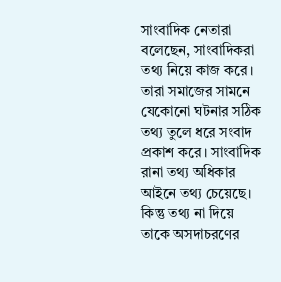সাংবাদিক নেতারা বলেছেন, সাংবাদিকরা তথ্য নিয়ে কাজ করে। তারা সমাজের সামনে যেকোনো ঘটনার সঠিক তথ্য তুলে ধরে সংবাদ প্রকাশ করে। সাংবাদিক রানা তথ্য অধিকার আইনে তথ্য চেয়েছে। কিন্তু তথ্য না দিয়ে তাকে অসদাচরণের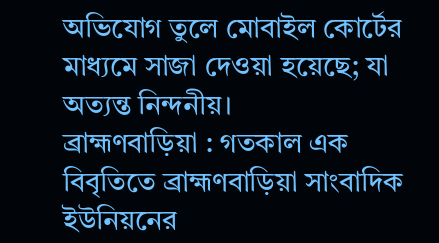অভিযোগ তুলে মোবাইল কোর্টের মাধ্যমে সাজা দেওয়া হয়েছে; যা অত্যন্ত নিন্দনীয়।
ব্রাহ্মণবাড়িয়া : গতকাল এক বিবৃতিতে ব্রাহ্মণবাড়িয়া সাংবাদিক ইউনিয়নের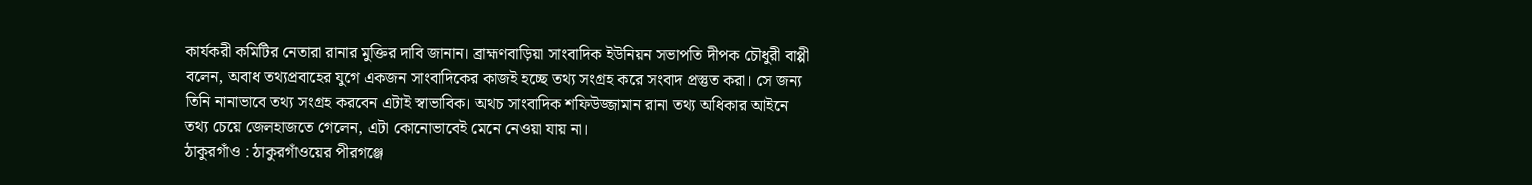কার্যকরী কমিটির নেতারা রানার মুক্তির দাবি জানান। ব্রাহ্মণবাড়িয়া সাংবাদিক ইউনিয়ন সভাপতি দীপক চৌধুরী বাপ্পী বলেন, অবাধ তথ্যপ্রবাহের যুগে একজন সাংবাদিকের কাজই হচ্ছে তথ্য সংগ্রহ করে সংবাদ প্রস্তুত করা। সে জন্য তিনি নানাভাবে তথ্য সংগ্রহ করবেন এটাই স্বাভাবিক। অথচ সাংবাদিক শফিউজ্জামান রানা তথ্য অধিকার আইনে তথ্য চেয়ে জেলহাজতে গেলেন, এটা কোনোভাবেই মেনে নেওয়া যায় না।
ঠাকুরগাঁও : ঠাকুরগাঁওয়ের পীরগঞ্জে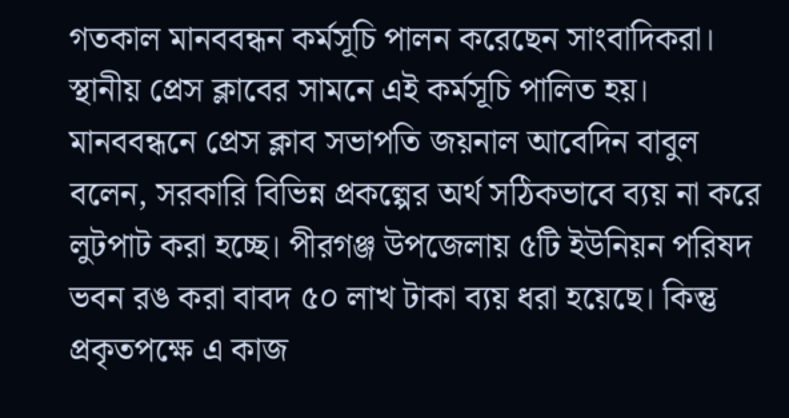গতকাল মানববন্ধন কর্মসূচি পালন করেছেন সাংবাদিকরা। স্থানীয় প্রেস ক্লাবের সামনে এই কর্মসূচি পালিত হয়। মানববন্ধনে প্রেস ক্লাব সভাপতি জয়নাল আবেদিন বাবুল বলেন, সরকারি বিভিন্ন প্রকল্পের অর্থ সঠিকভাবে ব্যয় না করে লুটপাট করা হচ্ছে। পীরগঞ্জ উপজেলায় ৫টি ইউনিয়ন পরিষদ ভবন রঙ করা বাবদ ৫০ লাখ টাকা ব্যয় ধরা হয়েছে। কিন্তু প্রকৃতপক্ষে এ কাজ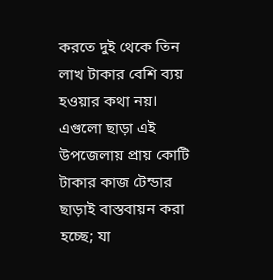করতে দুই থেকে তিন লাখ টাকার বেশি ব্যয় হওয়ার কথা নয়। এগুলো ছাড়া এই উপজেলায় প্রায় কোটি টাকার কাজ টেন্ডার ছাড়াই বাস্তবায়ন করা হচ্ছে; যা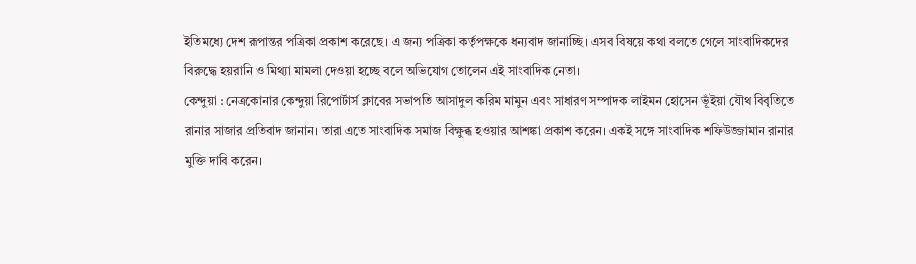ইতিমধ্যে দেশ রূপান্তর পত্রিকা প্রকাশ করেছে। এ জন্য পত্রিকা কর্তৃপক্ষকে ধন্যবাদ জানাচ্ছি। এসব বিষয়ে কথা বলতে গেলে সাংবাদিকদের বিরুদ্ধে হয়রানি ও মিথ্যা মামলা দেওয়া হচ্ছে বলে অভিযোগ তোলেন এই সাংবাদিক নেতা।
কেন্দুয়া : নেত্রকোনার কেন্দুয়া রিপোর্টার্স ক্লাবের সভাপতি আসাদুল করিম মামুন এবং সাধারণ সম্পাদক লাইমন হোসেন ভূঁইয়া যৌথ বিবৃতিতে রানার সাজার প্রতিবাদ জানান। তারা এতে সাংবাদিক সমাজ বিক্ষুব্ধ হওয়ার আশঙ্কা প্রকাশ করেন। একই সঙ্গে সাংবাদিক শফিউজ্জামান রানার মুক্তি দাবি করেন।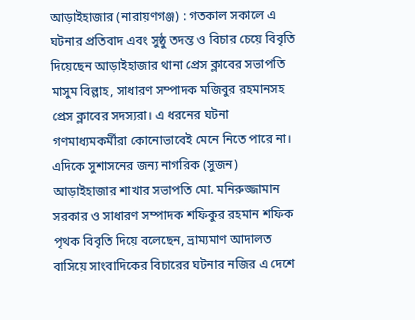আড়াইহাজার (নারায়ণগঞ্জ) : গতকাল সকালে এ ঘটনার প্রতিবাদ এবং সুষ্ঠু তদন্ত ও বিচার চেয়ে বিবৃতি দিয়েছেন আড়াইহাজার থানা প্রেস ক্লাবের সভাপতি মাসুম বিল্লাহ, সাধারণ সম্পাদক মজিবুর রহমানসহ প্রেস ক্লাবের সদস্যরা। এ ধরনের ঘটনা গণমাধ্যমকর্মীরা কোনোভাবেই মেনে নিতে পারে না।
এদিকে সুশাসনের জন্য নাগরিক (সুজন) আড়াইহাজার শাখার সভাপতি মো. মনিরুজ্জামান সরকার ও সাধারণ সম্পাদক শফিকুর রহমান শফিক পৃথক বিবৃতি দিয়ে বলেছেন, ভ্রাম্যমাণ আদালত বাসিয়ে সাংবাদিকের বিচারের ঘটনার নজির এ দেশে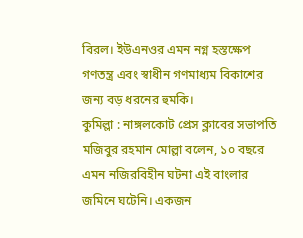বিরল। ইউএনওর এমন নগ্ন হস্তক্ষেপ গণতন্ত্র এবং স্বাধীন গণমাধ্যম বিকাশের জন্য বড় ধরনের হুমকি।
কুমিল্লা : নাঙ্গলকোট প্রেস ক্লাবের সভাপতি মজিবুর রহমান মোল্লা বলেন, ১০ বছরে এমন নজিরবিহীন ঘটনা এই বাংলার জমিনে ঘটেনি। একজন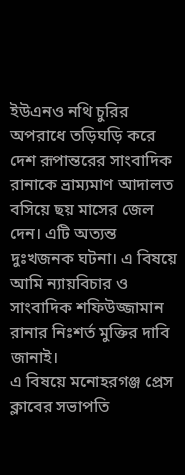ইউএনও নথি চুরির অপরাধে তড়িঘড়ি করে দেশ রূপান্তরের সাংবাদিক রানাকে ভ্রাম্যমাণ আদালত বসিয়ে ছয় মাসের জেল দেন। এটি অত্যন্ত দুঃখজনক ঘটনা। এ বিষয়ে আমি ন্যায়বিচার ও সাংবাদিক শফিউজ্জামান রানার নিঃশর্ত মুক্তির দাবি জানাই।
এ বিষয়ে মনোহরগঞ্জ প্রেস ক্লাবের সভাপতি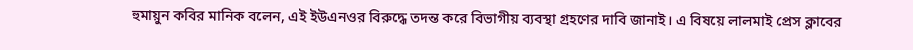হুমায়ুন কবির মানিক বলেন, এই ইউএনওর বিরুদ্ধে তদন্ত করে বিভাগীয় ব্যবস্থা গ্রহণের দাবি জানাই। এ বিষয়ে লালমাই প্রেস ক্লাবের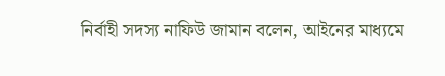নির্বাহী সদস্য নাফিউ জামান বলেন, আইনের মাধ্যমে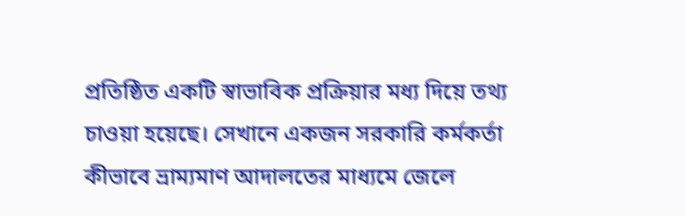প্রতিষ্ঠিত একটি স্বাভাবিক প্রক্রিয়ার মধ্য দিয়ে তথ্য চাওয়া হয়েছে। সেখানে একজন সরকারি কর্মকর্তা কীভাবে ভ্রাম্যমাণ আদালতের মাধ্যমে জেলে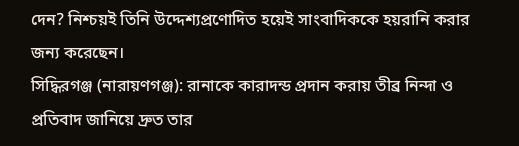দেন? নিশ্চয়ই তিনি উদ্দেশ্যপ্রণোদিত হয়েই সাংবাদিককে হয়রানি করার জন্য করেছেন।
সিদ্ধিরগঞ্জ (নারায়ণগঞ্জ): রানাকে কারাদন্ড প্রদান করায় তীব্র নিন্দা ও প্রতিবাদ জানিয়ে দ্রুত তার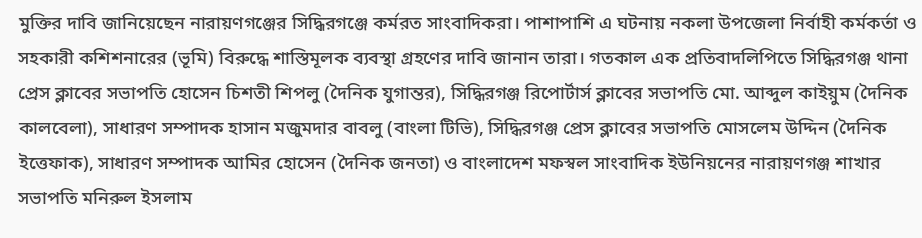মুক্তির দাবি জানিয়েছেন নারায়ণগঞ্জের সিদ্ধিরগঞ্জে কর্মরত সাংবাদিকরা। পাশাপাশি এ ঘটনায় নকলা উপজেলা নির্বাহী কর্মকর্তা ও সহকারী কশিশনারের (ভূমি) বিরুদ্ধে শাস্তিমূলক ব্যবস্থা গ্রহণের দাবি জানান তারা। গতকাল এক প্রতিবাদলিপিতে সিদ্ধিরগঞ্জ থানা প্রেস ক্লাবের সভাপতি হোসেন চিশতী শিপলু (দৈনিক যুগান্তর), সিদ্ধিরগঞ্জ রিপোর্টার্স ক্লাবের সভাপতি মো. আব্দুল কাইয়ুম (দৈনিক কালবেলা), সাধারণ সম্পাদক হাসান মজুমদার বাবলু (বাংলা টিভি), সিদ্ধিরগঞ্জ প্রেস ক্লাবের সভাপতি মোসলেম উদ্দিন (দৈনিক ইত্তেফাক), সাধারণ সম্পাদক আমির হোসেন (দৈনিক জনতা) ও বাংলাদেশ মফস্বল সাংবাদিক ইউনিয়নের নারায়ণগঞ্জ শাখার সভাপতি মনিরুল ইসলাম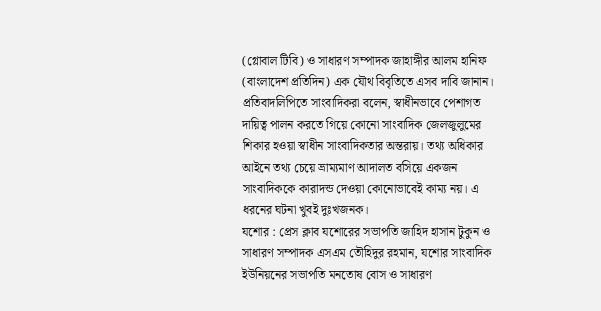(গ্লোবাল টিবি) ও সাধারণ সম্পাদক জাহাঙ্গীর আলম হানিফ (বাংলাদেশ প্রতিদিন) এক যৌথ বিবৃতিতে এসব দাবি জানান।
প্রতিবাদলিপিতে সাংবাদিকরা বলেন, স্বাধীনভাবে পেশাগত দায়িত্ব পালন করতে গিয়ে কোনো সাংবাদিক জেলজুলুমের শিকার হওয়া স্বাধীন সাংবাদিকতার অন্তরায়। তথ্য অধিকার আইনে তথ্য চেয়ে ভ্রাম্যমাণ আদালত বসিয়ে একজন সাংবাদিককে কারাদন্ড দেওয়া কোনোভাবেই কাম্য নয়। এ ধরনের ঘটনা খুবই দুঃখজনক।
যশোর : প্রেস ক্লাব যশোরের সভাপতি জাহিদ হাসান টুকুন ও সাধারণ সম্পাদক এসএম তৌহিদুর রহমান, যশোর সাংবাদিক ইউনিয়নের সভাপতি মনতোষ বোস ও সাধারণ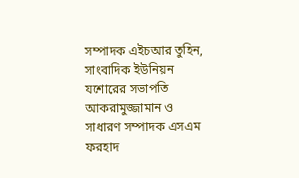সম্পাদক এইচআর তুহিন, সাংবাদিক ইউনিয়ন যশোরের সভাপতি আকরামুজ্জামান ও সাধারণ সম্পাদক এসএম ফরহাদ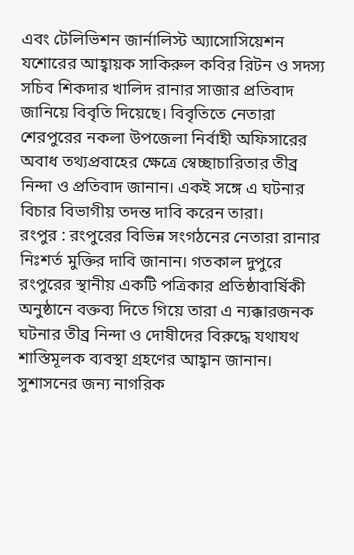এবং টেলিভিশন জার্নালিস্ট অ্যাসোসিয়েশন যশোরের আহ্বায়ক সাকিরুল কবির রিটন ও সদস্য সচিব শিকদার খালিদ রানার সাজার প্রতিবাদ জানিয়ে বিবৃতি দিয়েছে। বিবৃতিতে নেতারা শেরপুরের নকলা উপজেলা নির্বাহী অফিসারের অবাধ তথ্যপ্রবাহের ক্ষেত্রে স্বেচ্ছাচারিতার তীব্র নিন্দা ও প্রতিবাদ জানান। একই সঙ্গে এ ঘটনার বিচার বিভাগীয় তদন্ত দাবি করেন তারা।
রংপুর : রংপুরের বিভিন্ন সংগঠনের নেতারা রানার নিঃশর্ত মুক্তির দাবি জানান। গতকাল দুপুরে রংপুরের স্থানীয় একটি পত্রিকার প্রতিষ্ঠাবার্ষিকী অনুষ্ঠানে বক্তব্য দিতে গিয়ে তারা এ ন্যক্কারজনক ঘটনার তীব্র নিন্দা ও দোষীদের বিরুদ্ধে যথাযথ শাস্তিমূলক ব্যবস্থা গ্রহণের আহ্বান জানান।
সুশাসনের জন্য নাগরিক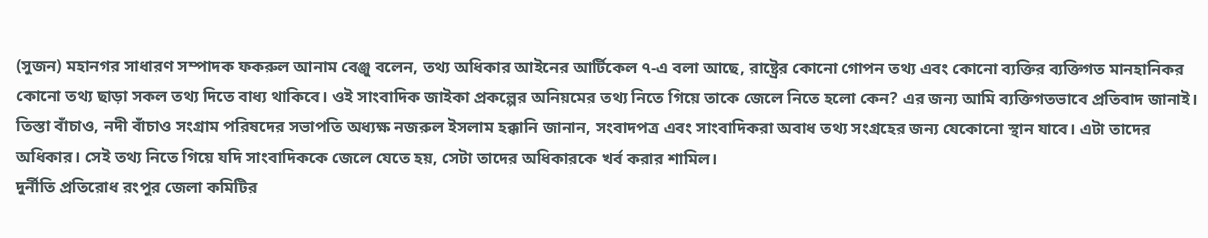(সুজন) মহানগর সাধারণ সম্পাদক ফকরুল আনাম বেঞ্জু বলেন, তথ্য অধিকার আইনের আর্টিকেল ৭-এ বলা আছে, রাষ্ট্রের কোনো গোপন তথ্য এবং কোনো ব্যক্তির ব্যক্তিগত মানহানিকর কোনো তথ্য ছাড়া সকল তথ্য দিতে বাধ্য থাকিবে। ওই সাংবাদিক জাইকা প্রকল্পের অনিয়মের তথ্য নিতে গিয়ে তাকে জেলে নিতে হলো কেন? এর জন্য আমি ব্যক্তিগতভাবে প্রতিবাদ জানাই।
তিস্তা বাঁচাও, নদী বাঁচাও সংগ্রাম পরিষদের সভাপতি অধ্যক্ষ নজরুল ইসলাম হক্কানি জানান, সংবাদপত্র এবং সাংবাদিকরা অবাধ তথ্য সংগ্রহের জন্য যেকোনো স্থান যাবে। এটা তাদের অধিকার। সেই তথ্য নিতে গিয়ে যদি সাংবাদিককে জেলে যেতে হয়, সেটা তাদের অধিকারকে খর্ব করার শামিল।
দুর্নীতি প্রতিরোধ রংপুর জেলা কমিটির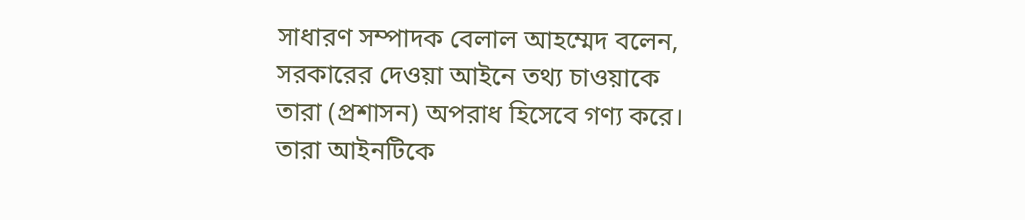সাধারণ সম্পাদক বেলাল আহম্মেদ বলেন, সরকারের দেওয়া আইনে তথ্য চাওয়াকে তারা (প্রশাসন) অপরাধ হিসেবে গণ্য করে। তারা আইনটিকে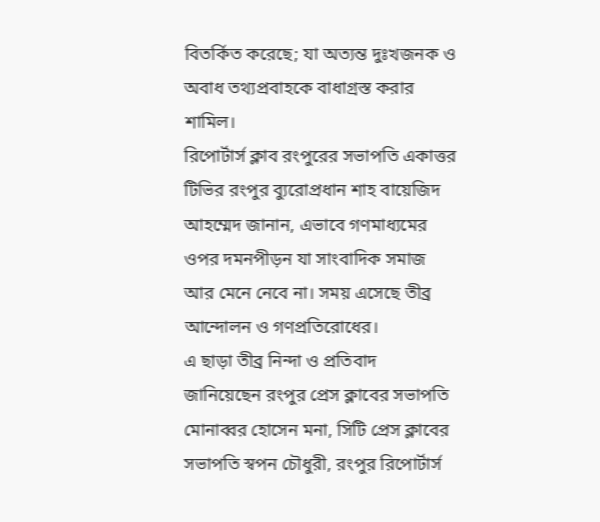বিতর্কিত করেছে; যা অত্যন্ত দুঃখজনক ও অবাধ তথ্যপ্রবাহকে বাধাগ্রস্ত করার শামিল।
রিপোর্টার্স ক্লাব রংপুরের সভাপতি একাত্তর টিভির রংপুর ব্যুরোপ্রধান শাহ বায়েজিদ আহম্মেদ জানান, এভাবে গণমাধ্যমের ওপর দমনপীড়ন যা সাংবাদিক সমাজ আর মেনে নেবে না। সময় এসেছে তীব্র আন্দোলন ও গণপ্রতিরোধের।
এ ছাড়া তীব্র নিন্দা ও প্রতিবাদ জানিয়েছেন রংপুর প্রেস ক্লাবের সভাপতি মোনাব্বর হোসেন মনা, সিটি প্রেস ক্লাবের সভাপতি স্বপন চৌধুরী, রংপুর রিপোর্টার্স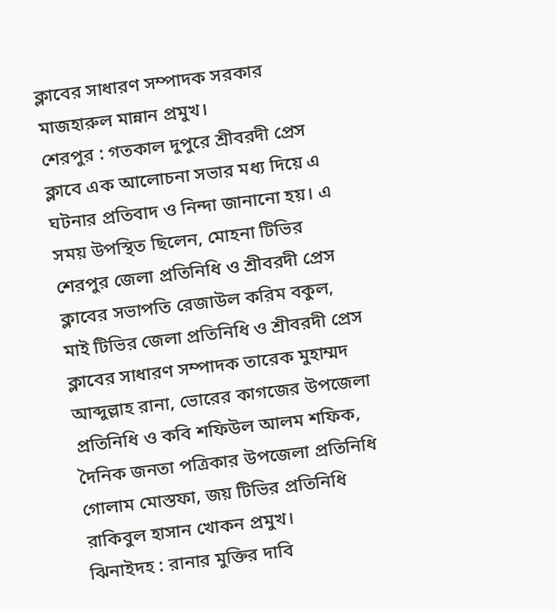ক্লাবের সাধারণ সম্পাদক সরকার মাজহারুল মান্নান প্রমুখ।
শেরপুর : গতকাল দুপুরে শ্রীবরদী প্রেস ক্লাবে এক আলোচনা সভার মধ্য দিয়ে এ ঘটনার প্রতিবাদ ও নিন্দা জানানো হয়। এ সময় উপস্থিত ছিলেন, মোহনা টিভির শেরপুর জেলা প্রতিনিধি ও শ্রীবরদী প্রেস ক্লাবের সভাপতি রেজাউল করিম বকুল, মাই টিভির জেলা প্রতিনিধি ও শ্রীবরদী প্রেস ক্লাবের সাধারণ সম্পাদক তারেক মুহাম্মদ আব্দুল্লাহ রানা, ভোরের কাগজের উপজেলা প্রতিনিধি ও কবি শফিউল আলম শফিক, দৈনিক জনতা পত্রিকার উপজেলা প্রতিনিধি গোলাম মোস্তফা, জয় টিভির প্রতিনিধি রাকিবুল হাসান খোকন প্রমুখ।
ঝিনাইদহ : রানার মুক্তির দাবি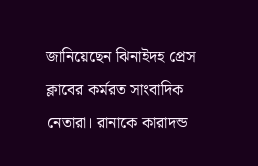জানিয়েছেন ঝিনাইদহ প্রেস ক্লাবের কর্মরত সাংবাদিক নেতারা। রানাকে কারাদন্ড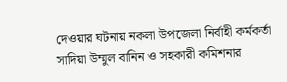দেওয়ার ঘটনায় নকলা উপজেলা নির্বাহী কর্মকর্তা সাদিয়া উম্মুল বানিন ও সহকারী কমিশনার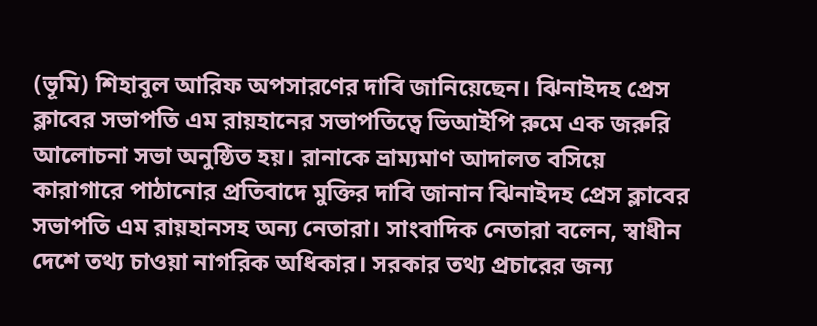(ভূমি) শিহাবুল আরিফ অপসারণের দাবি জানিয়েছেন। ঝিনাইদহ প্রেস ক্লাবের সভাপতি এম রায়হানের সভাপতিত্বে ভিআইপি রুমে এক জরুরি আলোচনা সভা অনুষ্ঠিত হয়। রানাকে ভ্রাম্যমাণ আদালত বসিয়ে কারাগারে পাঠানোর প্রতিবাদে মুক্তির দাবি জানান ঝিনাইদহ প্রেস ক্লাবের সভাপতি এম রায়হানসহ অন্য নেতারা। সাংবাদিক নেতারা বলেন, স্বাধীন দেশে তথ্য চাওয়া নাগরিক অধিকার। সরকার তথ্য প্রচারের জন্য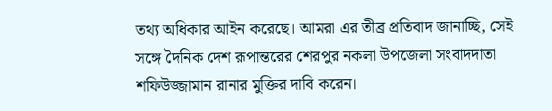তথ্য অধিকার আইন করেছে। আমরা এর তীব্র প্রতিবাদ জানাচ্ছি, সেই সঙ্গে দৈনিক দেশ রূপান্তরের শেরপুর নকলা উপজেলা সংবাদদাতা শফিউজ্জামান রানার মুক্তির দাবি করেন।